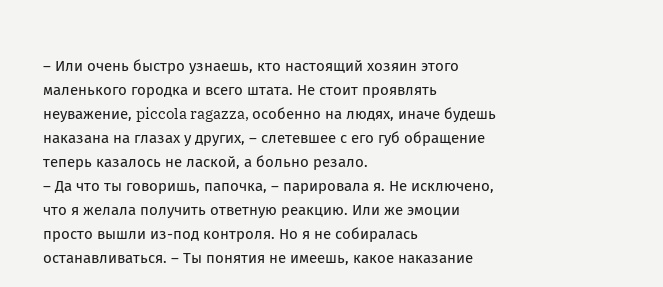– Или очень быстро узнаешь, кто настоящий хозяин этого маленького городка и всего штата. Не стоит проявлять неуважение, piccola ragazza, особенно на людях, иначе будешь наказана на глазах у других, – слетевшее с его губ обращение теперь казалось не лаской, а больно резало.
– Да что ты говоришь, папочка, – парировала я. Не исключено, что я желала получить ответную реакцию. Или же эмоции просто вышли из-под контроля. Но я не собиралась останавливаться. – Ты понятия не имеешь, какое наказание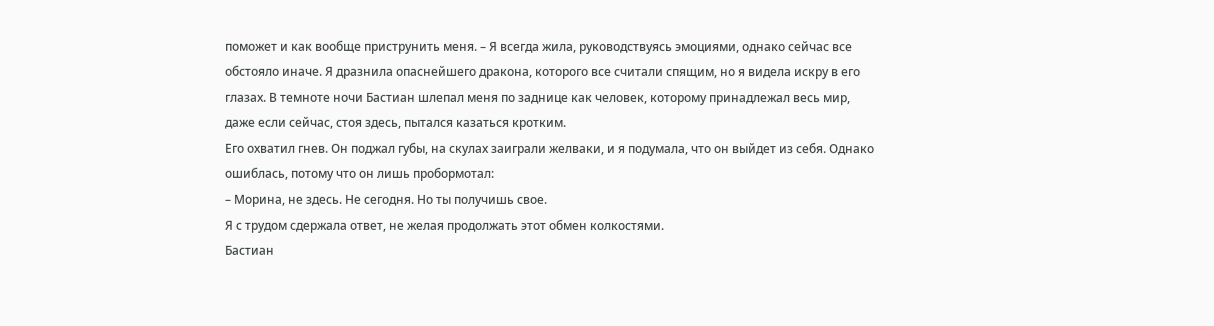поможет и как вообще приструнить меня. – Я всегда жила, руководствуясь эмоциями, однако сейчас все обстояло иначе. Я дразнила опаснейшего дракона, которого все считали спящим, но я видела искру в его глазах. В темноте ночи Бастиан шлепал меня по заднице как человек, которому принадлежал весь мир, даже если сейчас, стоя здесь, пытался казаться кротким.
Его охватил гнев. Он поджал губы, на скулах заиграли желваки, и я подумала, что он выйдет из себя. Однако ошиблась, потому что он лишь пробормотал:
– Морина, не здесь. Не сегодня. Но ты получишь свое.
Я с трудом сдержала ответ, не желая продолжать этот обмен колкостями.
Бастиан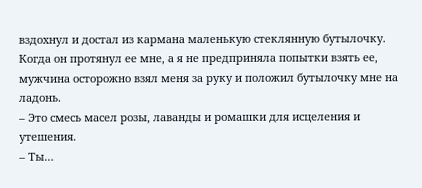вздохнул и достал из кармана маленькую стеклянную бутылочку. Когда он протянул ее мне, а я не предприняла попытки взять ее, мужчина осторожно взял меня за руку и положил бутылочку мне на ладонь.
– Это смесь масел розы, лаванды и ромашки для исцеления и утешения.
– Ты…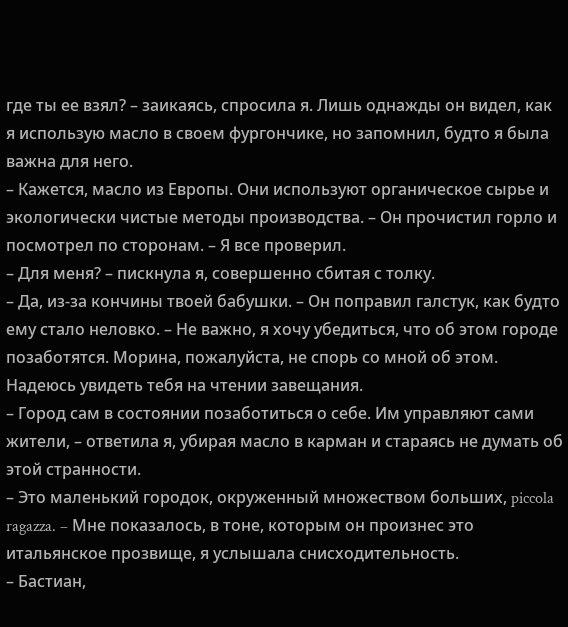где ты ее взял? – заикаясь, спросила я. Лишь однажды он видел, как я использую масло в своем фургончике, но запомнил, будто я была важна для него.
– Кажется, масло из Европы. Они используют органическое сырье и экологически чистые методы производства. – Он прочистил горло и посмотрел по сторонам. – Я все проверил.
– Для меня? – пискнула я, совершенно сбитая с толку.
– Да, из-за кончины твоей бабушки. – Он поправил галстук, как будто ему стало неловко. – Не важно, я хочу убедиться, что об этом городе позаботятся. Морина, пожалуйста, не спорь со мной об этом. Надеюсь увидеть тебя на чтении завещания.
– Город сам в состоянии позаботиться о себе. Им управляют сами жители, – ответила я, убирая масло в карман и стараясь не думать об этой странности.
– Это маленький городок, окруженный множеством больших, piccola ragazza. – Мне показалось, в тоне, которым он произнес это итальянское прозвище, я услышала снисходительность.
– Бастиан,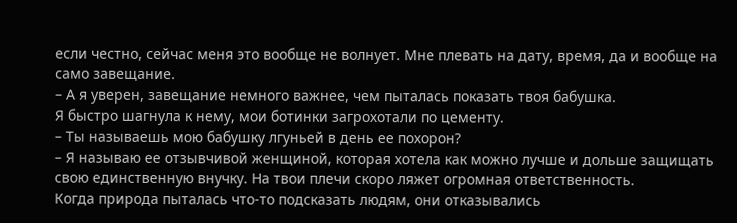если честно, сейчас меня это вообще не волнует. Мне плевать на дату, время, да и вообще на само завещание.
– А я уверен, завещание немного важнее, чем пыталась показать твоя бабушка.
Я быстро шагнула к нему, мои ботинки загрохотали по цементу.
– Ты называешь мою бабушку лгуньей в день ее похорон?
– Я называю ее отзывчивой женщиной, которая хотела как можно лучше и дольше защищать свою единственную внучку. На твои плечи скоро ляжет огромная ответственность.
Когда природа пыталась что-то подсказать людям, они отказывались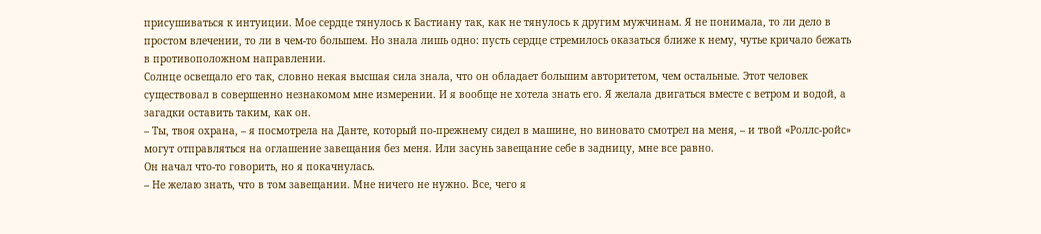присушиваться к интуиции. Мое сердце тянулось к Бастиану так, как не тянулось к другим мужчинам. Я не понимала, то ли дело в простом влечении, то ли в чем-то большем. Но знала лишь одно: пусть сердце стремилось оказаться ближе к нему, чутье кричало бежать в противоположном направлении.
Солнце освещало его так, словно некая высшая сила знала, что он обладает большим авторитетом, чем остальные. Этот человек существовал в совершенно незнакомом мне измерении. И я вообще не хотела знать его. Я желала двигаться вместе с ветром и водой, а загадки оставить таким, как он.
– Ты, твоя охрана, – я посмотрела на Данте, который по-прежнему сидел в машине, но виновато смотрел на меня, – и твой «Роллс-ройс» могут отправляться на оглашение завещания без меня. Или засунь завещание себе в задницу, мне все равно.
Он начал что-то говорить, но я покачнулась.
– Не желаю знать, что в том завещании. Мне ничего не нужно. Все, чего я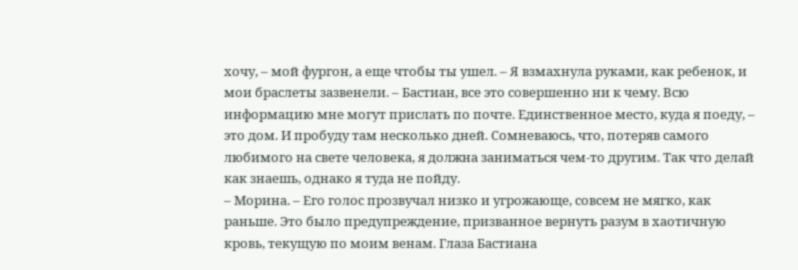хочу, – мой фургон, а еще чтобы ты ушел. – Я взмахнула руками, как ребенок, и мои браслеты зазвенели. – Бастиан, все это совершенно ни к чему. Всю информацию мне могут прислать по почте. Единственное место, куда я поеду, – это дом. И пробуду там несколько дней. Сомневаюсь, что, потеряв самого любимого на свете человека, я должна заниматься чем-то другим. Так что делай как знаешь, однако я туда не пойду.
– Морина. – Его голос прозвучал низко и угрожающе, совсем не мягко, как раньше. Это было предупреждение, призванное вернуть разум в хаотичную кровь, текущую по моим венам. Глаза Бастиана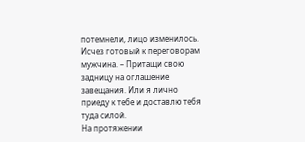потемнели, лицо изменилось. Исчез готовый к переговорам мужчина. – Притащи свою задницу на оглашение завещания. Или я лично приеду к тебе и доставлю тебя туда силой.
На протяжении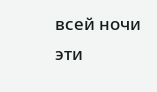всей ночи эти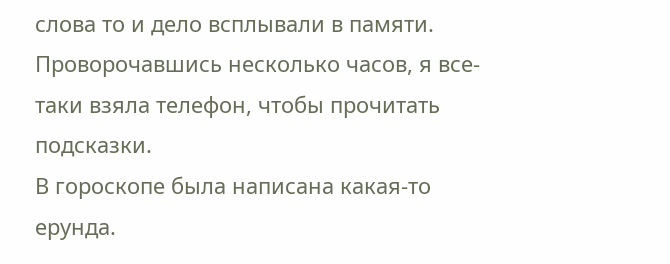слова то и дело всплывали в памяти.
Проворочавшись несколько часов, я все-таки взяла телефон, чтобы прочитать подсказки.
В гороскопе была написана какая-то ерунда.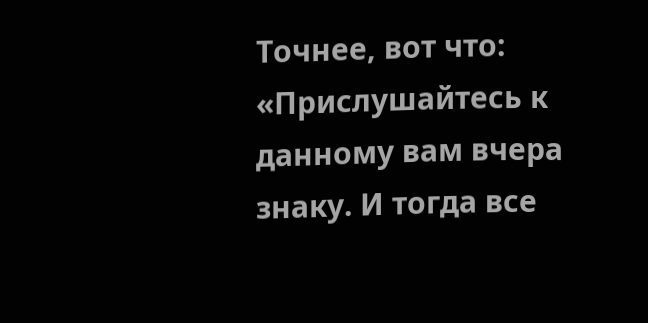Точнее, вот что: «Прислушайтесь к данному вам вчера знаку. И тогда все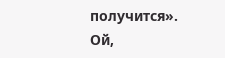получится».
Ой,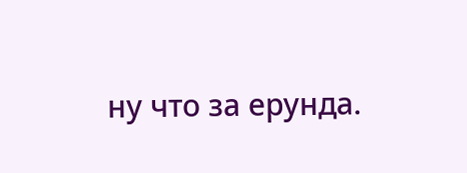ну что за ерунда.